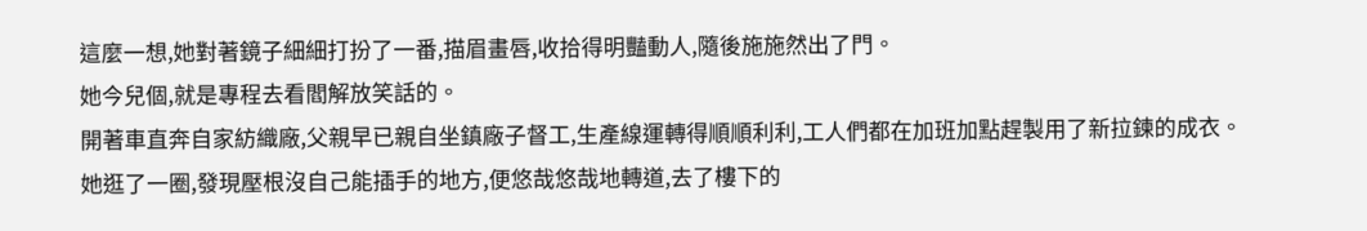這麼一想,她對著鏡子細細打扮了一番,描眉畫唇,收拾得明豔動人,隨後施施然出了門。
她今兒個,就是專程去看閻解放笑話的。
開著車直奔自家紡織廠,父親早已親自坐鎮廠子督工,生產線運轉得順順利利,工人們都在加班加點趕製用了新拉鍊的成衣。
她逛了一圈,發現壓根沒自己能插手的地方,便悠哉悠哉地轉道,去了樓下的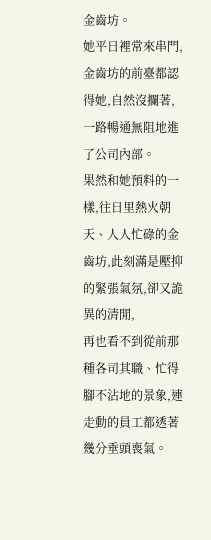金齒坊。
她平日裡常來串門,金齒坊的前臺都認得她,自然沒攔著,一路暢通無阻地進了公司內部。
果然和她預料的一樣,往日里熱火朝天、人人忙碌的金齒坊,此刻滿是壓抑的緊張氣氛,卻又詭異的清閒,
再也看不到從前那種各司其職、忙得腳不沾地的景象,連走動的員工都透著幾分垂頭喪氣。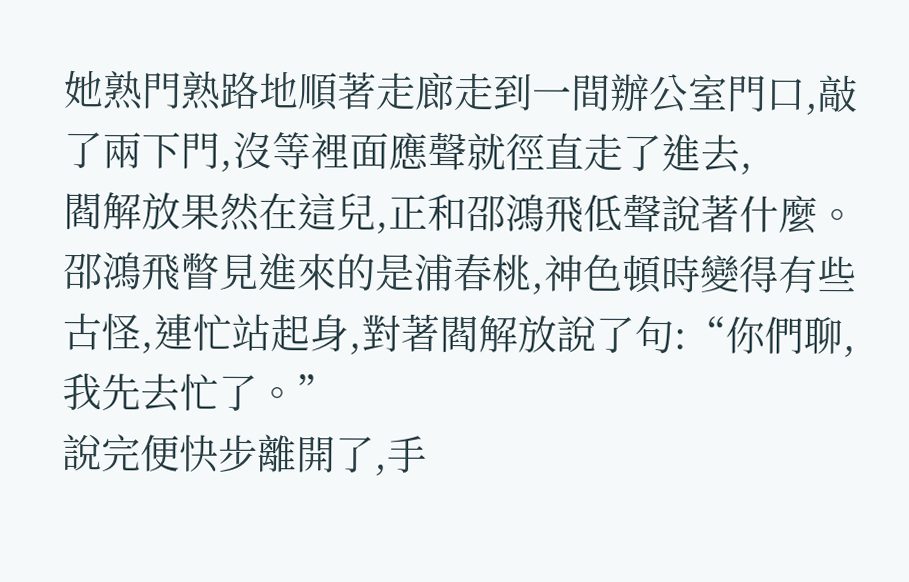她熟門熟路地順著走廊走到一間辦公室門口,敲了兩下門,沒等裡面應聲就徑直走了進去,
閻解放果然在這兒,正和邵鴻飛低聲說著什麼。
邵鴻飛瞥見進來的是浦春桃,神色頓時變得有些古怪,連忙站起身,對著閻解放說了句:“你們聊,我先去忙了。”
說完便快步離開了,手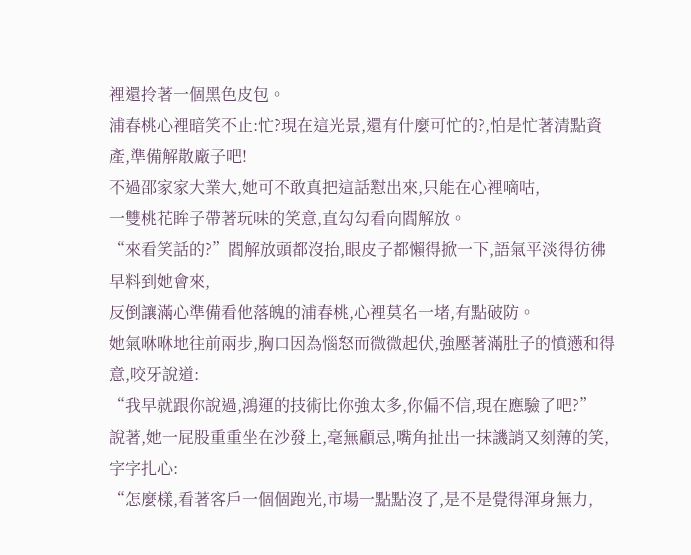裡還拎著一個黑色皮包。
浦春桃心裡暗笑不止:忙?現在這光景,還有什麼可忙的?,怕是忙著清點資產,準備解散廠子吧!
不過邵家家大業大,她可不敢真把這話懟出來,只能在心裡嘀咕,
一雙桃花眸子帶著玩味的笑意,直勾勾看向閻解放。
“來看笑話的?”閻解放頭都沒抬,眼皮子都懶得掀一下,語氣平淡得彷彿早料到她會來,
反倒讓滿心準備看他落魄的浦春桃,心裡莫名一堵,有點破防。
她氣咻咻地往前兩步,胸口因為惱怒而微微起伏,強壓著滿肚子的憤懣和得意,咬牙說道:
“我早就跟你說過,鴻運的技術比你強太多,你偏不信,現在應驗了吧?”
說著,她一屁股重重坐在沙發上,毫無顧忌,嘴角扯出一抹譏誚又刻薄的笑,字字扎心:
“怎麼樣,看著客戶一個個跑光,市場一點點沒了,是不是覺得渾身無力,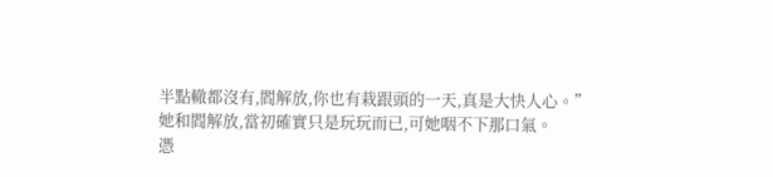半點轍都沒有,閻解放,你也有栽跟頭的一天,真是大快人心。”
她和閻解放,當初確實只是玩玩而已,可她咽不下那口氣。
憑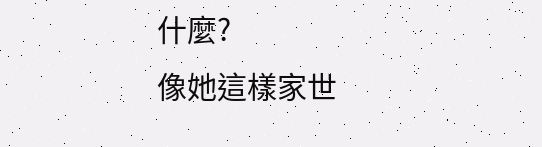什麼?
像她這樣家世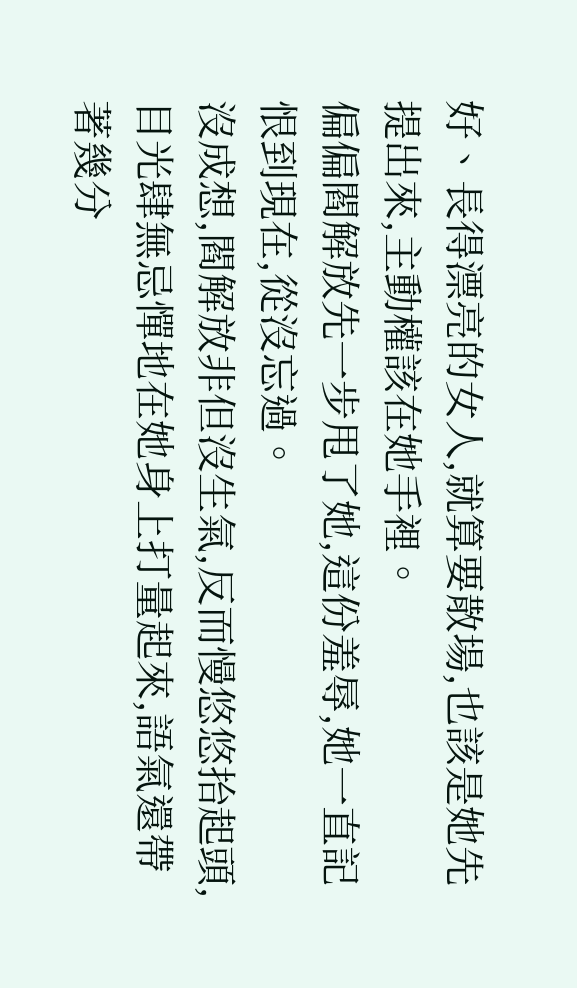好、長得漂亮的女人,就算要散場,也該是她先提出來,主動權該在她手裡。
偏偏閻解放先一步甩了她,這份羞辱,她一直記恨到現在,從沒忘過。
沒成想,閻解放非但沒生氣,反而慢悠悠抬起頭,目光肆無忌憚地在她身上打量起來,語氣還帶著幾分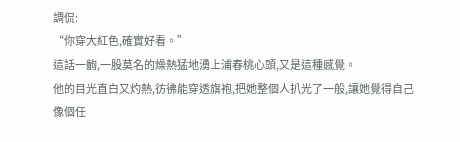調侃:
“你穿大紅色,確實好看。”
這話一齣,一股莫名的燥熱猛地湧上浦春桃心頭,又是這種感覺。
他的目光直白又灼熱,彷彿能穿透旗袍,把她整個人扒光了一般,讓她覺得自己像個任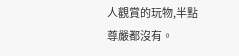人觀賞的玩物,半點尊嚴都沒有。